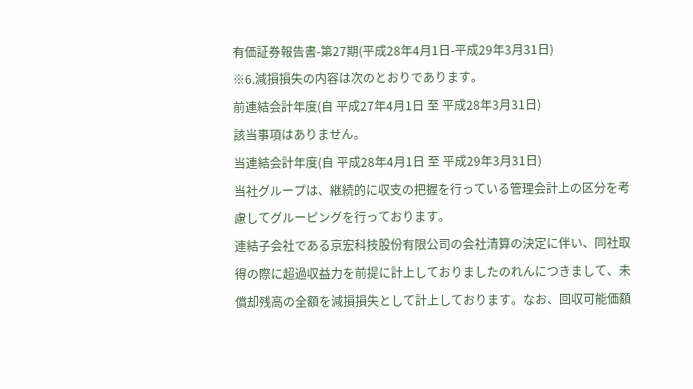有価証券報告書-第27期(平成28年4月1日-平成29年3月31日)
※6.減損損失の内容は次のとおりであります。
前連結会計年度(自 平成27年4月1日 至 平成28年3月31日)
該当事項はありません。
当連結会計年度(自 平成28年4月1日 至 平成29年3月31日)
当社グループは、継続的に収支の把握を行っている管理会計上の区分を考慮してグルーピングを行っております。
連結子会社である京宏科技股份有限公司の会社清算の決定に伴い、同社取得の際に超過収益力を前提に計上しておりましたのれんにつきまして、未償却残高の全額を減損損失として計上しております。なお、回収可能価額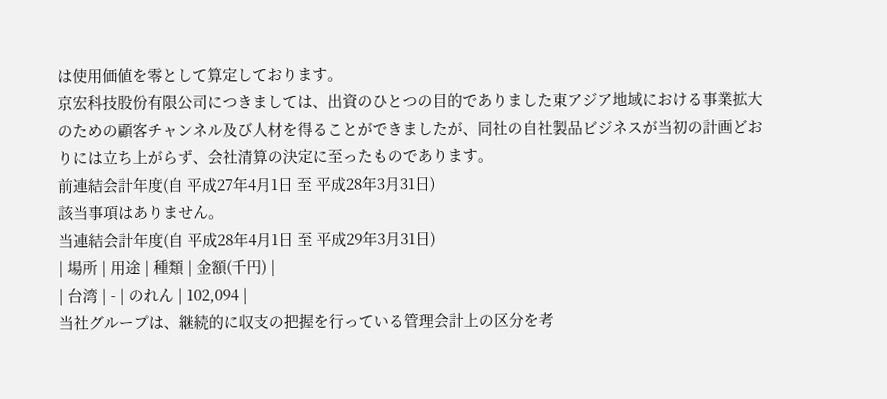は使用価値を零として算定しております。
京宏科技股份有限公司につきましては、出資のひとつの目的でありました東アジア地域における事業拡大のための顧客チャンネル及び人材を得ることができましたが、同社の自社製品ビジネスが当初の計画どおりには立ち上がらず、会社清算の決定に至ったものであります。
前連結会計年度(自 平成27年4月1日 至 平成28年3月31日)
該当事項はありません。
当連結会計年度(自 平成28年4月1日 至 平成29年3月31日)
| 場所 | 用途 | 種類 | 金額(千円) |
| 台湾 | - | のれん | 102,094 |
当社グループは、継続的に収支の把握を行っている管理会計上の区分を考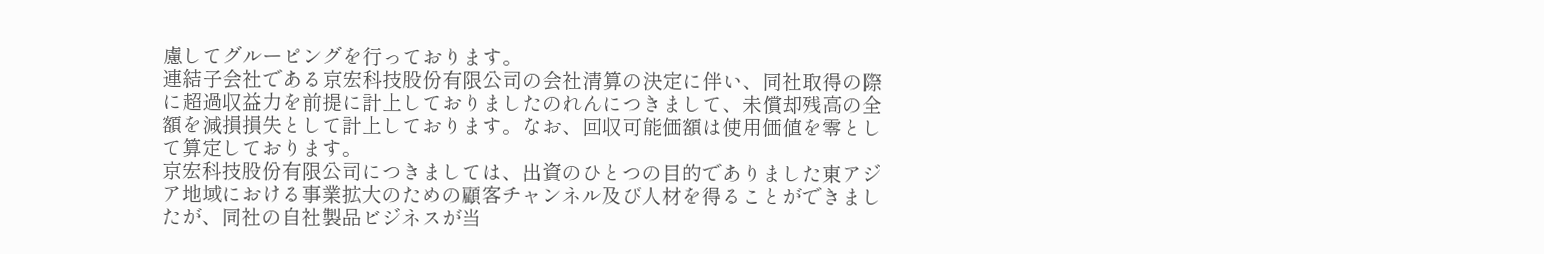慮してグルーピングを行っております。
連結子会社である京宏科技股份有限公司の会社清算の決定に伴い、同社取得の際に超過収益力を前提に計上しておりましたのれんにつきまして、未償却残高の全額を減損損失として計上しております。なお、回収可能価額は使用価値を零として算定しております。
京宏科技股份有限公司につきましては、出資のひとつの目的でありました東アジア地域における事業拡大のための顧客チャンネル及び人材を得ることができましたが、同社の自社製品ビジネスが当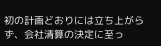初の計画どおりには立ち上がらず、会社清算の決定に至っ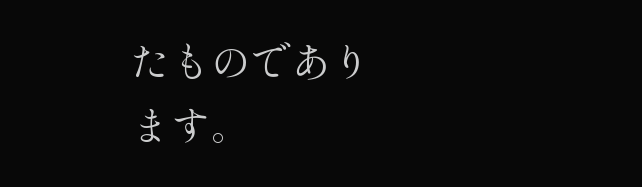たものであります。